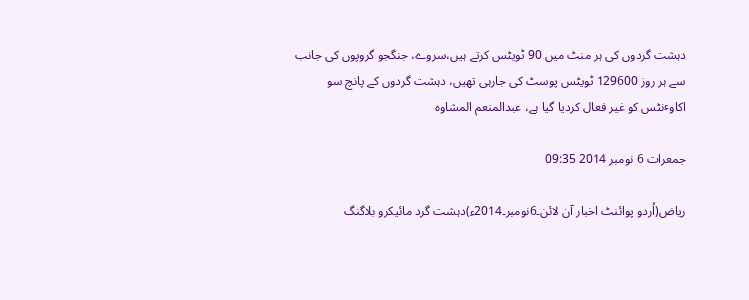دہشت گردوں کی ہر منٹ میں 90 ٹویٹس کرتے ہیں،سروے، جنگجو گروپوں کی جانب سے ہر روز 129600 ٹویٹس پوسٹ کی جارہی تھیں، دہشت گردوں کے پانچ سو اکاوٴنٹس کو غیر فعال کردیا گیا ہے، عبدالمنعم المشاوہ

جمعرات 6 نومبر 2014 09:35

ریاض(اُردو پوائنٹ اخبار آن لائن۔6نومبر۔2014ء)دہشت گرد مائیکرو بلاگنگ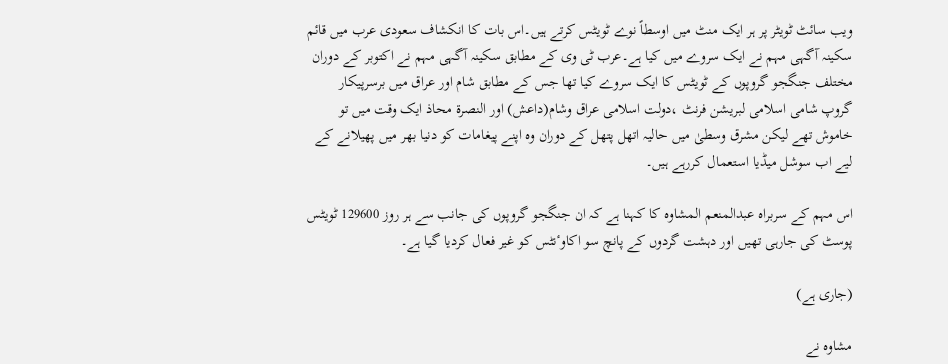ویب سائٹ ٹویٹر پر ہر ایک منٹ میں اوسطاً نوے ٹویٹس کرتے ہیں۔اس بات کا انکشاف سعودی عرب میں قائم سکینہ آگہی مہم نے ایک سروے میں کیا ہے۔عرب ٹی وی کے مطابق سکینہ آگہی مہم نے اکتوبر کے دوران مختلف جنگجو گروپوں کے ٹویٹس کا ایک سروے کیا تھا جس کے مطابق شام اور عراق میں برسرپیکار گروپ شامی اسلامی لبریشن فرنٹ ،دولت اسلامی عراق وشام(داعش) اور النصرة محاذ ایک وقت میں تو خاموش تھے لیکن مشرق وسطیٰ میں حالیہ اتھل پتھل کے دوران وہ اپنے پیغامات کو دنیا بھر میں پھیلانے کے لیے اب سوشل میڈیا استعمال کررہے ہیں۔

اس مہم کے سربراہ عبدالمنعم المشاوہ کا کہنا ہے کہ ان جنگجو گروپوں کی جانب سے ہر روز 129600 ٹویٹس پوسٹ کی جارہی تھیں اور دہشت گردوں کے پانچ سو اکاوٴنٹس کو غیر فعال کردیا گیا ہے۔

(جاری ہے)

مشاوہ نے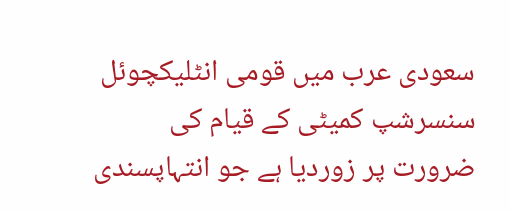سعودی عرب میں قومی انٹلیکچوئل سنسرشپ کمیٹی کے قیام کی ضرورت پر زوردیا ہے جو انتہاپسندی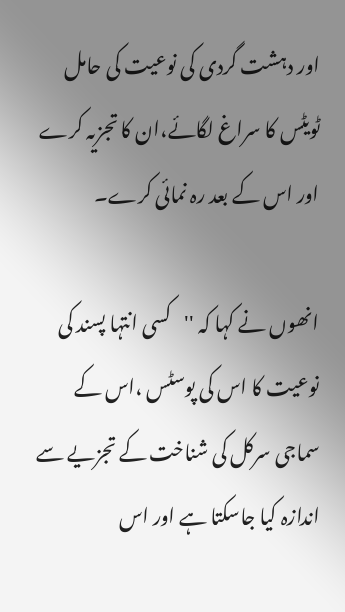اور دہشت گردی کی نوعیت کی حامل ٹویٹس کا سراغ لگائے،ان کا تجزیہ کرے اور اس کے بعد رہ نمائی کرے۔

انھوں نے کہا کہ ''کسی انتہا پسند کی نوعیت کا اس کی پوسٹس ،اس کے سماجی سرکل کی شناخت کے تجزیے سے اندازہ کیا جاسکتا ہے اور اس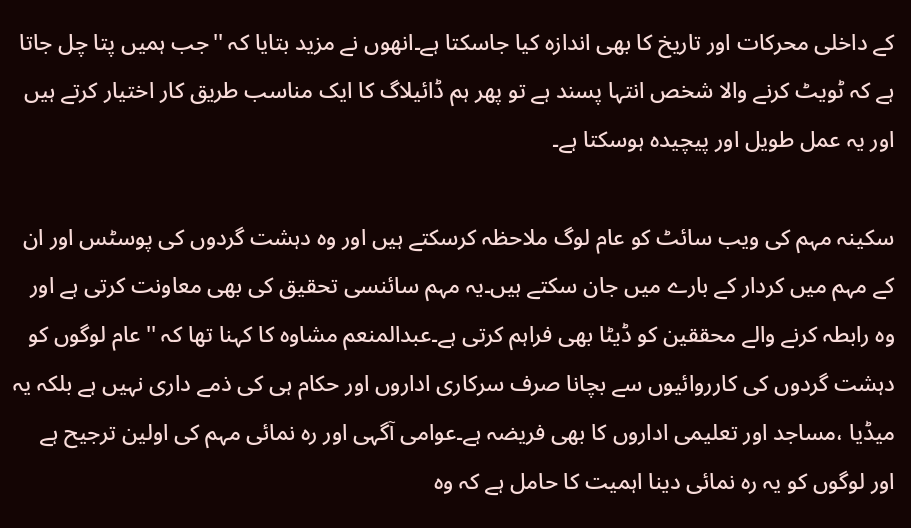کے داخلی محرکات اور تاریخ کا بھی اندازہ کیا جاسکتا ہے۔انھوں نے مزید بتایا کہ ''جب ہمیں پتا چل جاتا ہے کہ ٹویٹ کرنے والا شخص انتہا پسند ہے تو پھر ہم ڈائیلاگ کا ایک مناسب طریق کار اختیار کرتے ہیں اور یہ عمل طویل اور پیچیدہ ہوسکتا ہے۔

سکینہ مہم کی ویب سائٹ کو عام لوگ ملاحظہ کرسکتے ہیں اور وہ دہشت گردوں کی پوسٹس اور ان کے مہم میں کردار کے بارے میں جان سکتے ہیں۔یہ مہم سائنسی تحقیق کی بھی معاونت کرتی ہے اور وہ رابطہ کرنے والے محققین کو ڈیٹا بھی فراہم کرتی ہے۔عبدالمنعم مشاوہ کا کہنا تھا کہ ''عام لوگوں کو دہشت گردوں کی کارروائیوں سے بچانا صرف سرکاری اداروں اور حکام ہی کی ذمے داری نہیں ہے بلکہ یہ میڈیا ،مساجد اور تعلیمی اداروں کا بھی فریضہ ہے۔عوامی آگہی اور رہ نمائی مہم کی اولین ترجیح ہے اور لوگوں کو یہ رہ نمائی دینا اہمیت کا حامل ہے کہ وہ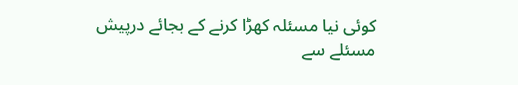کوئی نیا مسئلہ کھڑا کرنے کے بجائے درپیش مسئلے سے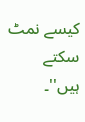کیسے نمٹ سکتے ہیں''۔